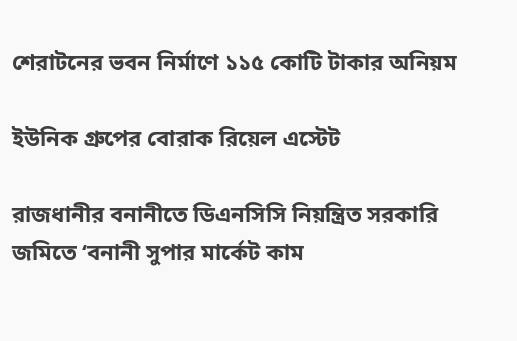শেরাটনের ভবন নির্মাণে ১১৫ কোটি টাকার অনিয়ম

ইউনিক গ্রুপের বোরাক রিয়েল এস্টেট

রাজধানীর বনানীতে ডিএনসিসি নিয়ন্ত্রিত সরকারি জমিতে ‘বনানী সুপার মার্কেট কাম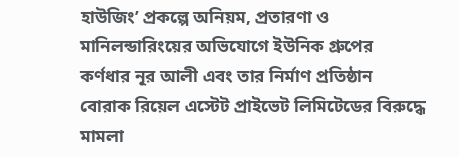হাউজিং’ প্রকল্পে অনিয়ম, প্রতারণা ও মানিলন্ডারিংয়ের অভিযোগে ইউনিক গ্রুপের কর্ণধার নূর আলী এবং তার নির্মাণ প্রতিষ্ঠান বোরাক রিয়েল এস্টেট প্রাইভেট লিমিটেডের বিরুদ্ধে মামলা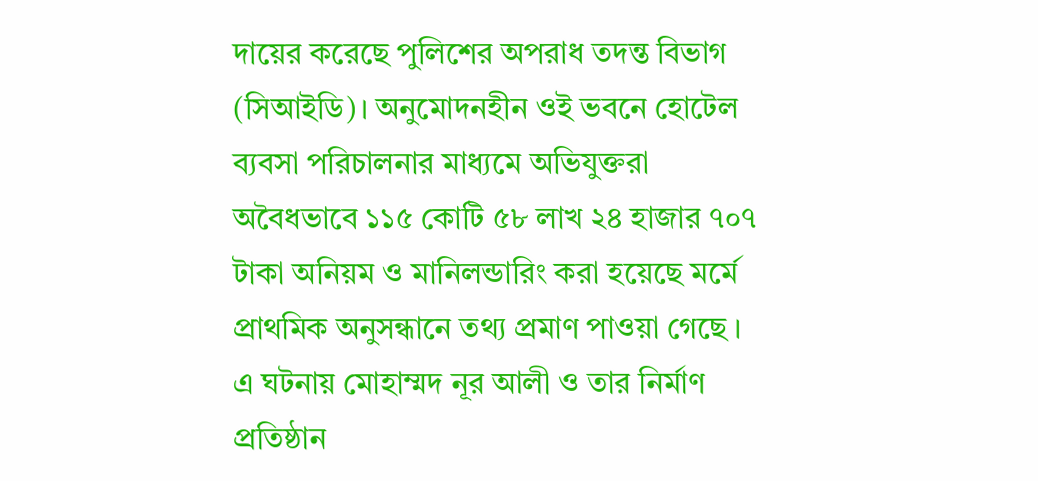দায়ের করেছে পুলিশের অপরাধ তদন্ত বিভাগ (সিআইডি)। অনুমোদনহীন ওই ভবনে হোটেল ব্যবসা পরিচালনার মাধ্যমে অভিযুক্তরা অবৈধভাবে ১১৫ কোটি ৫৮ লাখ ২৪ হাজার ৭০৭ টাকা অনিয়ম ও মানিলন্ডারিং করা হয়েছে মর্মে প্রাথমিক অনুসন্ধানে তথ্য প্রমাণ পাওয়া গেছে । এ ঘটনায় মোহাম্মদ নূর আলী ও তার নির্মাণ প্রতিষ্ঠান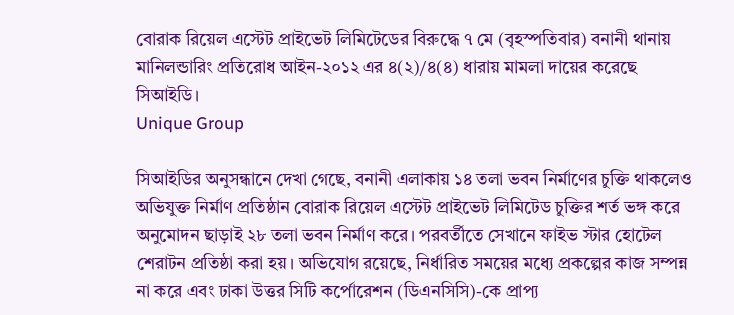বোরাক রিয়েল এস্টেট প্রাইভেট লিমিটেডের বিরুদ্ধে ৭ মে (বৃহস্পতিবার) বনানী থানায় মানিলন্ডারিং প্রতিরোধ আইন-২০১২ এর ৪(২)/৪(৪) ধারায় মামলা দায়ের করেছে সিআইডি।
Unique Group

সিআইডির অনুসন্ধানে দেখা গেছে, বনানী এলাকায় ১৪ তলা ভবন নির্মাণের চুক্তি থাকলেও অভিযুক্ত নির্মাণ প্রতিষ্ঠান বোরাক রিয়েল এস্টেট প্রাইভেট লিমিটেড চুক্তির শর্ত ভঙ্গ করে অনুমোদন ছাড়াই ২৮ তলা ভবন নির্মাণ করে। পরবর্তীতে সেখানে ফাইভ স্টার হোটেল শেরাটন প্রতিষ্ঠা করা হয়। অভিযোগ রয়েছে, নির্ধারিত সময়ের মধ্যে প্রকল্পের কাজ সম্পন্ন না করে এবং ঢাকা উত্তর সিটি কর্পোরেশন (ডিএনসিসি)-কে প্রাপ্য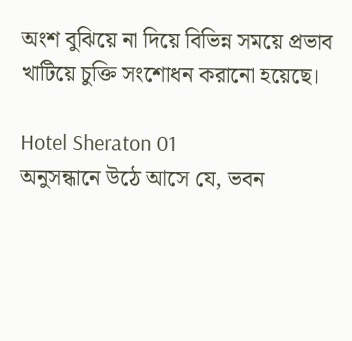অংশ বুঝিয়ে না দিয়ে বিভিন্ন সময়ে প্রভাব খাটিয়ে চুক্তি সংশোধন করানো হয়েছে।

Hotel Sheraton 01
অনুসন্ধানে উঠে আসে যে, ভবন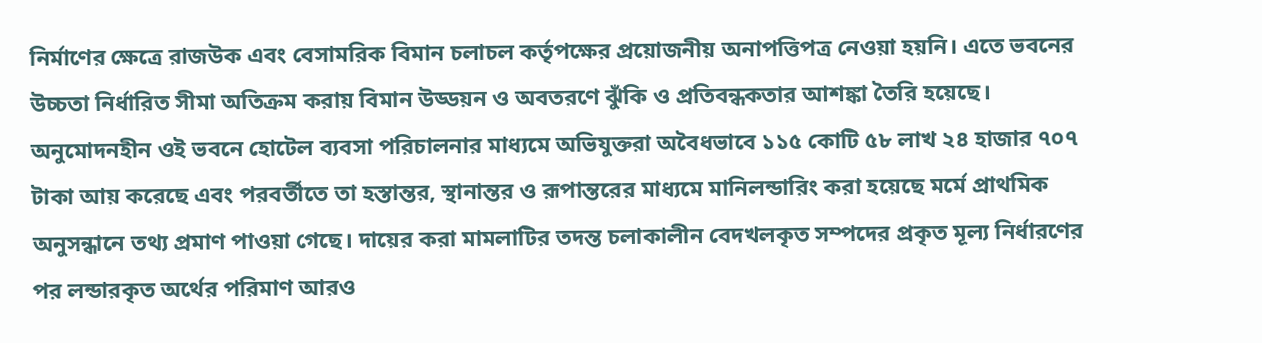নির্মাণের ক্ষেত্রে রাজউক এবং বেসামরিক বিমান চলাচল কর্তৃপক্ষের প্রয়োজনীয় অনাপত্তিপত্র নেওয়া হয়নি। এতে ভবনের উচ্চতা নির্ধারিত সীমা অতিক্রম করায় বিমান উড্ডয়ন ও অবতরণে ঝুঁকি ও প্রতিবন্ধকতার আশঙ্কা তৈরি হয়েছে। অনুমোদনহীন ওই ভবনে হোটেল ব্যবসা পরিচালনার মাধ্যমে অভিযুক্তরা অবৈধভাবে ১১৫ কোটি ৫৮ লাখ ২৪ হাজার ৭০৭ টাকা আয় করেছে এবং পরবর্তীতে তা হস্তান্তর, স্থানান্তর ও রূপান্তরের মাধ্যমে মানিলন্ডারিং করা হয়েছে মর্মে প্রাথমিক অনুসন্ধানে তথ্য প্রমাণ পাওয়া গেছে। দায়ের করা মামলাটির তদন্ত চলাকালীন বেদখলকৃত সম্পদের প্রকৃত মূল্য নির্ধারণের পর লন্ডারকৃত অর্থের পরিমাণ আরও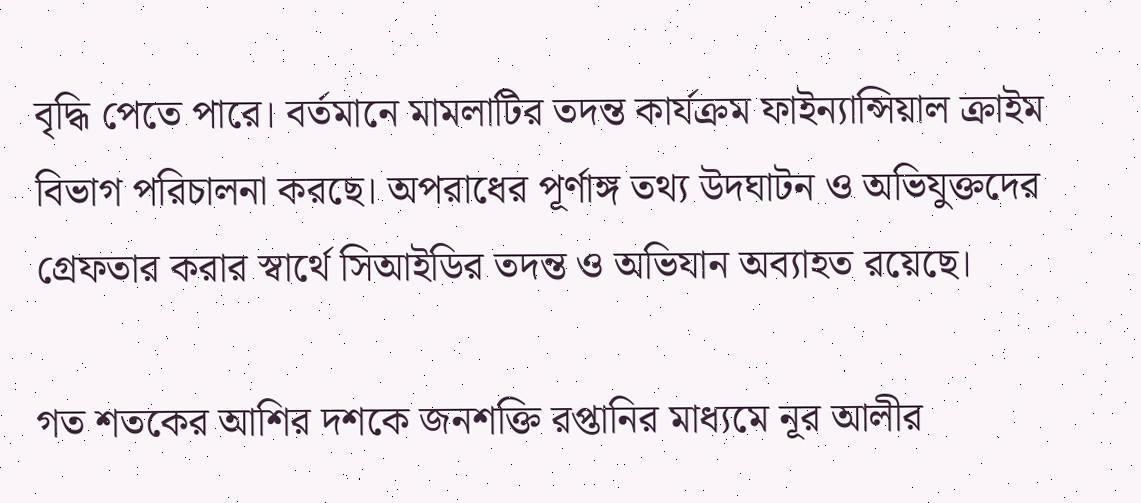বৃদ্ধি পেতে পারে। বর্তমানে মামলাটির তদন্ত কার্যক্রম ফাইন্যান্সিয়াল ক্রাইম বিভাগ পরিচালনা করছে। অপরাধের পূর্ণাঙ্গ তথ্য উদঘাটন ও অভিযুক্তদের গ্রেফতার করার স্বার্থে সিআইডির তদন্ত ও অভিযান অব্যাহত রয়েছে।

গত শতকের আশির দশকে জনশক্তি রপ্তানির মাধ্যমে নূর আলীর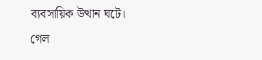ব্যবসায়িক উত্থান ঘটে। গেল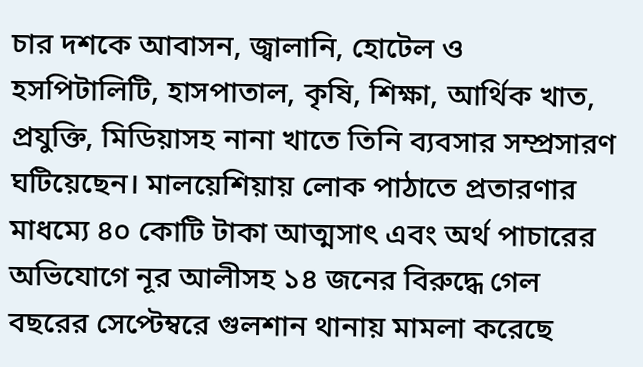চার দশকে আবাসন, জ্বালানি, হোটেল ও হসপিটালিটি, হাসপাতাল, কৃষি, শিক্ষা, আর্থিক খাত, প্রযুক্তি, মিডিয়াসহ নানা খাতে তিনি ব্যবসার সম্প্রসারণ ঘটিয়েছেন। মালয়েশিয়ায় লোক পাঠাতে প্রতারণার মাধম্যে ৪০ কোটি টাকা আত্মসাৎ এবং অর্থ পাচারের অভিযোগে নূর আলীসহ ১৪ জনের বিরুদ্ধে গেল বছরের সেপ্টেম্বরে গুলশান থানায় মামলা করেছে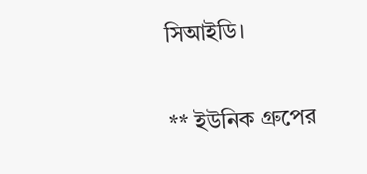সিআইডি।

** ইউনিক গ্রুপের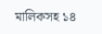মালিকসহ ১৪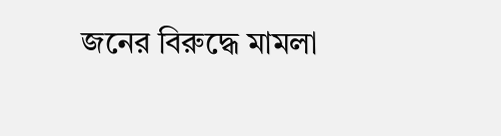জনের বিরুদ্ধে মামলা